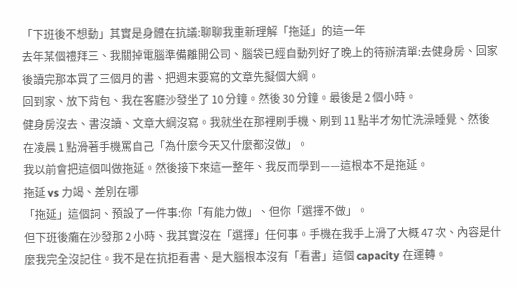「下班後不想動」其實是身體在抗議:聊聊我重新理解「拖延」的這一年
去年某個禮拜三、我關掉電腦準備離開公司、腦袋已經自動列好了晚上的待辦清單:去健身房、回家後讀完那本買了三個月的書、把週末要寫的文章先擬個大綱。
回到家、放下背包、我在客廳沙發坐了 10 分鐘。然後 30 分鐘。最後是 2 個小時。
健身房沒去、書沒讀、文章大綱沒寫。我就坐在那裡刷手機、刷到 11 點半才匆忙洗澡睡覺、然後在凌晨 1 點滑著手機罵自己「為什麼今天又什麼都沒做」。
我以前會把這個叫做拖延。然後接下來這一整年、我反而學到——這根本不是拖延。
拖延 vs 力竭、差別在哪
「拖延」這個詞、預設了一件事:你「有能力做」、但你「選擇不做」。
但下班後癱在沙發那 2 小時、我其實沒在「選擇」任何事。手機在我手上滑了大概 47 次、內容是什麼我完全沒記住。我不是在抗拒看書、是大腦根本沒有「看書」這個 capacity 在運轉。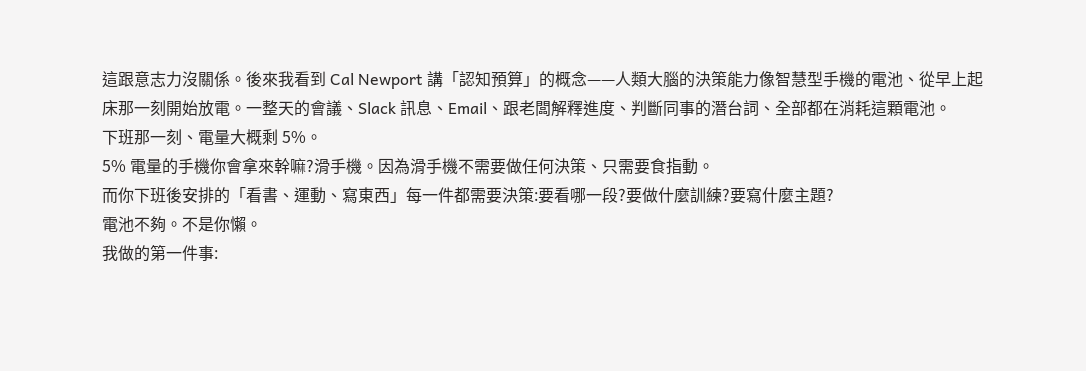這跟意志力沒關係。後來我看到 Cal Newport 講「認知預算」的概念——人類大腦的決策能力像智慧型手機的電池、從早上起床那一刻開始放電。一整天的會議、Slack 訊息、Email、跟老闆解釋進度、判斷同事的潛台詞、全部都在消耗這顆電池。
下班那一刻、電量大概剩 5%。
5% 電量的手機你會拿來幹嘛?滑手機。因為滑手機不需要做任何決策、只需要食指動。
而你下班後安排的「看書、運動、寫東西」每一件都需要決策:要看哪一段?要做什麼訓練?要寫什麼主題?
電池不夠。不是你懶。
我做的第一件事: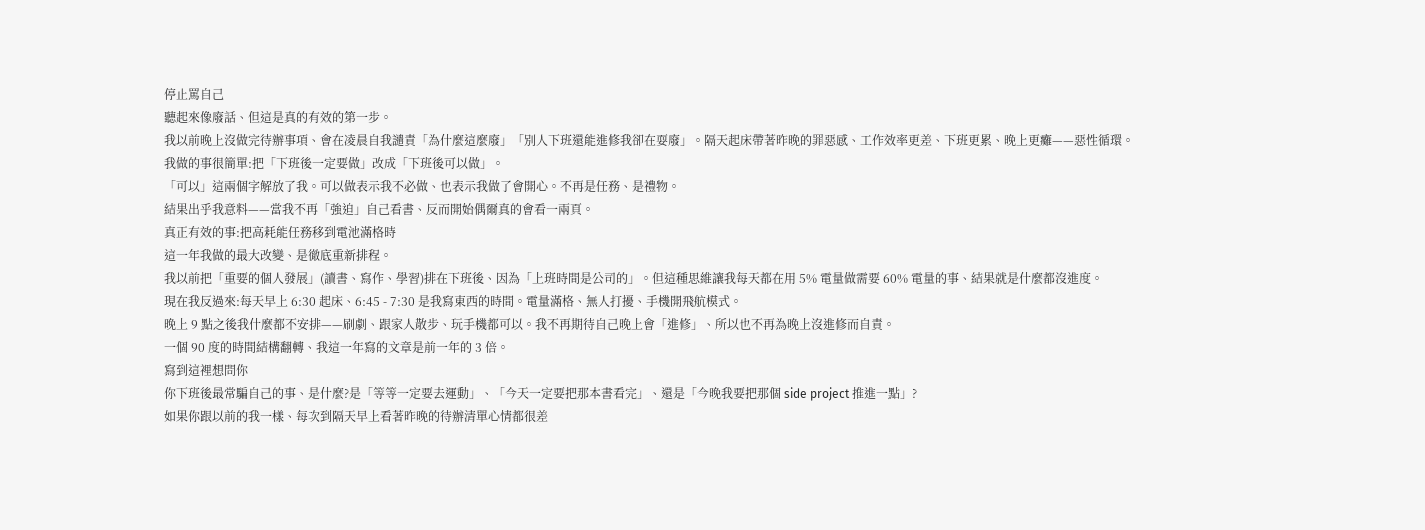停止罵自己
聽起來像廢話、但這是真的有效的第一步。
我以前晚上沒做完待辦事項、會在凌晨自我譴責「為什麼這麼廢」「別人下班還能進修我卻在耍廢」。隔天起床帶著昨晚的罪惡感、工作效率更差、下班更累、晚上更癱——惡性循環。
我做的事很簡單:把「下班後一定要做」改成「下班後可以做」。
「可以」這兩個字解放了我。可以做表示我不必做、也表示我做了會開心。不再是任務、是禮物。
結果出乎我意料——當我不再「強迫」自己看書、反而開始偶爾真的會看一兩頁。
真正有效的事:把高耗能任務移到電池滿格時
這一年我做的最大改變、是徹底重新排程。
我以前把「重要的個人發展」(讀書、寫作、學習)排在下班後、因為「上班時間是公司的」。但這種思維讓我每天都在用 5% 電量做需要 60% 電量的事、結果就是什麼都沒進度。
現在我反過來:每天早上 6:30 起床、6:45 - 7:30 是我寫東西的時間。電量滿格、無人打擾、手機開飛航模式。
晚上 9 點之後我什麼都不安排——刷劇、跟家人散步、玩手機都可以。我不再期待自己晚上會「進修」、所以也不再為晚上沒進修而自責。
一個 90 度的時間結構翻轉、我這一年寫的文章是前一年的 3 倍。
寫到這裡想問你
你下班後最常騙自己的事、是什麼?是「等等一定要去運動」、「今天一定要把那本書看完」、還是「今晚我要把那個 side project 推進一點」?
如果你跟以前的我一樣、每次到隔天早上看著昨晚的待辦清單心情都很差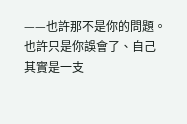——也許那不是你的問題。
也許只是你誤會了、自己其實是一支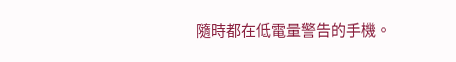隨時都在低電量警告的手機。